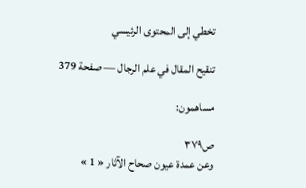تخطي إلى المحتوى الرئيسي

تنقيح المقال في علم الرجال — صفحة 379

مساهمون:

ص٣٧٩
وعن عمدة عيون صحاح الآثار « 1 »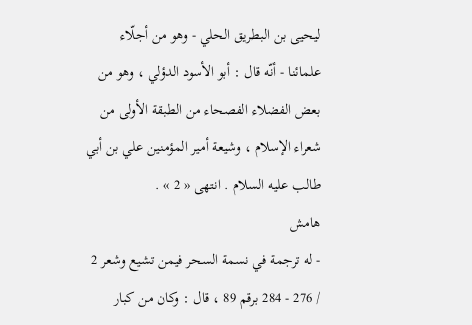ليحيى بن البطريق الحلي - وهو من أجلّاء علمائنا - أنّه قال : أبو الأسود الدؤلي ، وهو من بعض الفضلاء الفصحاء من الطبقة الأولى من شعراء الإسلام ، وشيعة أمير المؤمنين علي بن أبي طالب عليه السلام . انتهى « 2 » .
هامش
- له ترجمة في نسمة السحر فيمن تشيع وشعر 2 / 276 - 284 برقم 89 ، قال : وكان من كبار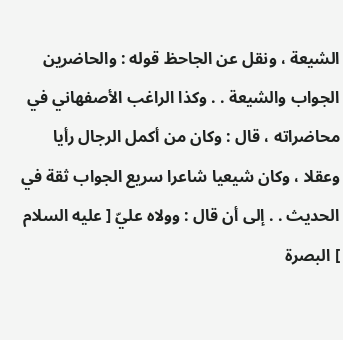الشيعة ، ونقل عن الجاحظ قوله : والحاضرين الجواب والشيعة . . وكذا الراغب الأصفهاني في محاضراته ، قال : وكان من أكمل الرجال رأيا وعقلا ، وكان شيعيا شاعرا سريع الجواب ثقة في الحديث . . إلى أن قال : وولاه عليّ [ عليه السلام ] البصرة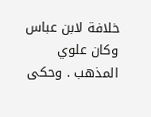خلافة لابن عباس وكان علوي المذهب . وحكى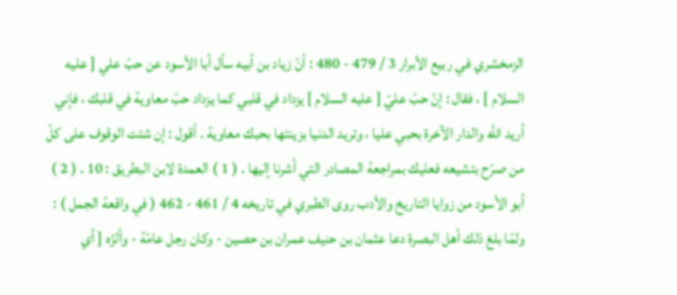الزمخشري في ربيع الأبرار 3 / 479 - 480 : أنّ زياد بن أبيه سأل أبا الأسود عن حبّ علي [ عليه السلام ] ، فقال : إنّ حبّ عليّ [ عليه السلام ] يزداد في قلبي كما يزداد حبّ معاوية في قلبك ، فإني أريد اللّه والدار الآخرة بحبي عليا ، وتريد الدنيا بزينتها بحبك معاوية . أقول : إن شئت الوقوف على كلّ من صرّح بتشيعه فعليك بمراجعة المصادر التي أشرنا إليها . ( 1 ) العمدة لابن البطريق : 10 . ( 2 ) أبو الأسود من زوايا التاريخ والأدب روى الطبري في تاريخه 4 / 461 - 462 ( في واقعة الجمل ) : ولمّا بلغ ذلك أهل البصرة دعا عثمان بن حنيف عمران بن حصين - وكان رجل عامّة - وألزّه [ أي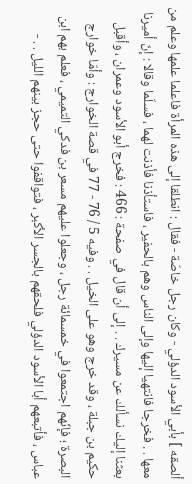ألصقه ] بأبي الأسود الدؤلي - وكان رجل خاصّة - فقال : انطلقا إلى هذه المرأة فاعلما علمها وعلم من معها . . فخرجا فانتهيا إليها وإلى الناس وهم بالحفير ، فاستأذنا فأذنت لهما ، فسلّما وقالا : إنّ أميرنا بعثنا إليك نسألك عن مسيرك . . إلى أن قال في صفحة : 466 : فخرج أبو الأسود وعمران ، وأقبل حكيم بن جبلة ، وقد خرج وهو على الخيل . . وفيه 5 / 76 - 77 في قصة الخوارج : وأمّا خوارج البصرة ؛ فإنّهم اجتمعوا في خمسمائة رجل ، وجعلوا عليهم مسعر بن فدكي التميمي ، فعلم بهم ابن عباس ، فأتبعهم أبا الأسود الدؤلي فلحقهم بالجسر الأكبر ، فتواقفوا حتى حجز بينهم الليل . . -